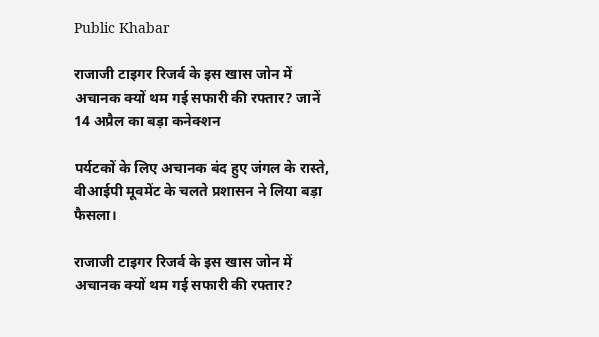Public Khabar

राजाजी टाइगर रिजर्व के इस खास जोन में अचानक क्यों थम गई सफारी की रफ्तार? जानें 14 अप्रैल का बड़ा कनेक्शन

पर्यटकों के लिए अचानक बंद हुए जंगल के रास्ते, वीआईपी मूवमेंट के चलते प्रशासन ने लिया बड़ा फैसला।

राजाजी टाइगर रिजर्व के इस खास जोन में अचानक क्यों थम गई सफारी की रफ्तार?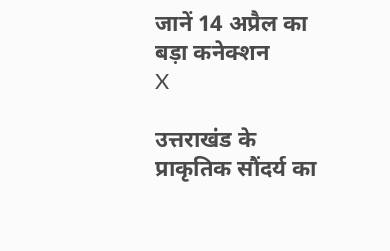जानें 14 अप्रैल का बड़ा कनेक्शन
X

उत्तराखंड के प्राकृतिक सौंदर्य का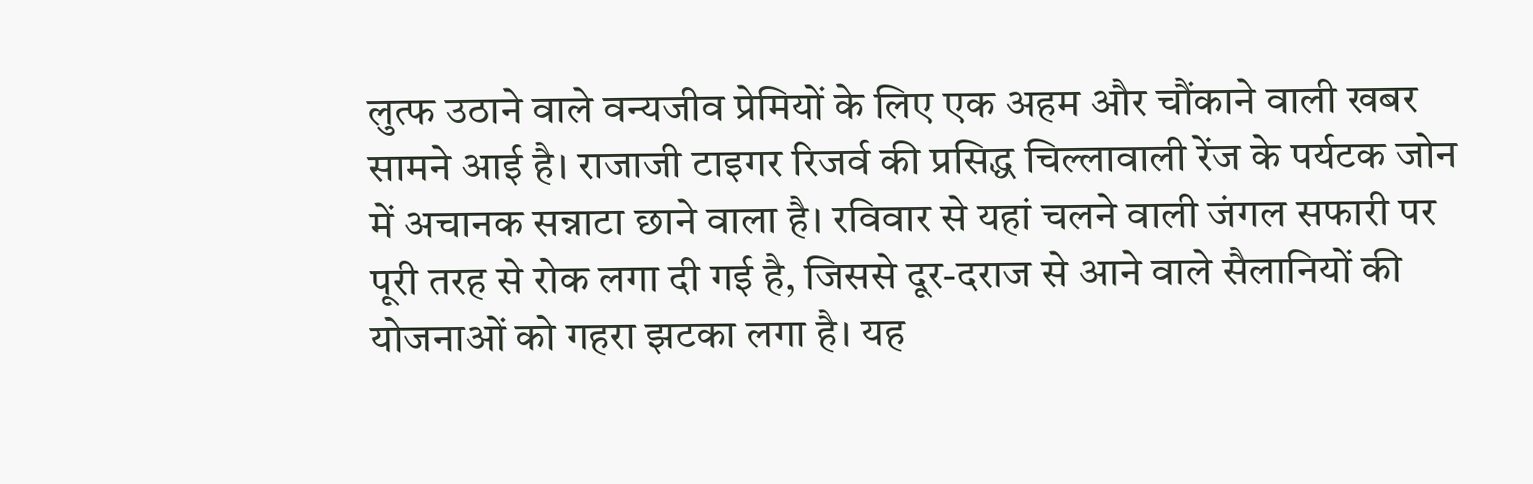लुत्फ उठाने वाले वन्यजीव प्रेमियों के लिए एक अहम और चौंकाने वाली खबर सामने आई है। राजाजी टाइगर रिजर्व की प्रसिद्ध चिल्लावाली रेंज के पर्यटक जोन में अचानक सन्नाटा छाने वाला है। रविवार से यहां चलने वाली जंगल सफारी पर पूरी तरह से रोक लगा दी गई है, जिससे दूर-दराज से आने वाले सैलानियों की योजनाओं को गहरा झटका लगा है। यह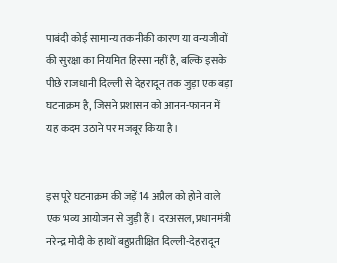पाबंदी कोई सामान्य तकनीकी कारण या वन्यजीवों की सुरक्षा का नियमित हिस्सा नहीं है, बल्कि इसके पीछे राजधानी दिल्ली से देहरादून तक जुड़ा एक बड़ा घटनाक्रम है, जिसने प्रशासन को आनन-फानन में यह कदम उठाने पर मजबूर किया है।


इस पूरे घटनाक्रम की जड़ें 14 अप्रैल को होने वाले एक भव्य आयोजन से जुड़ी हैं। दरअसल, प्रधानमंत्री नरेन्द्र मोदी के हाथों बहुप्रतीक्षित दिल्ली-देहरादून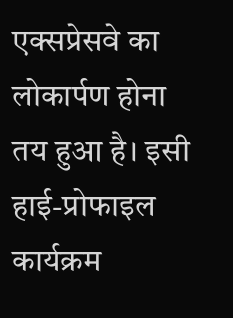एक्सप्रेसवे का लोकार्पण होना तय हुआ है। इसी हाई-प्रोफाइल कार्यक्रम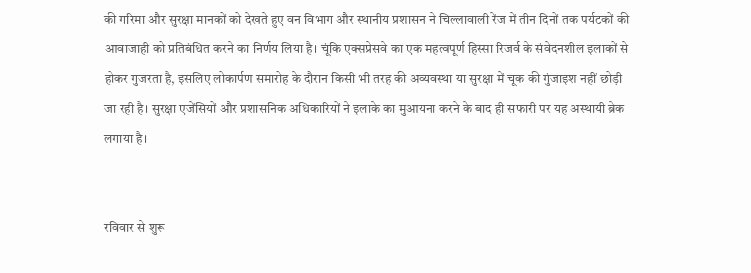की गरिमा और सुरक्षा मानकों को देखते हुए वन विभाग और स्थानीय प्रशासन ने चिल्लावाली रेंज में तीन दिनों तक पर्यटकों की आवाजाही को प्रतिबंधित करने का निर्णय लिया है। चूंकि एक्सप्रेसवे का एक महत्वपूर्ण हिस्सा रिजर्व के संवेदनशील इलाकों से होकर गुजरता है, इसलिए लोकार्पण समारोह के दौरान किसी भी तरह की अव्यवस्था या सुरक्षा में चूक की गुंजाइश नहीं छोड़ी जा रही है। सुरक्षा एजेंसियों और प्रशासनिक अधिकारियों ने इलाके का मुआयना करने के बाद ही सफारी पर यह अस्थायी ब्रेक लगाया है।


रविवार से शुरू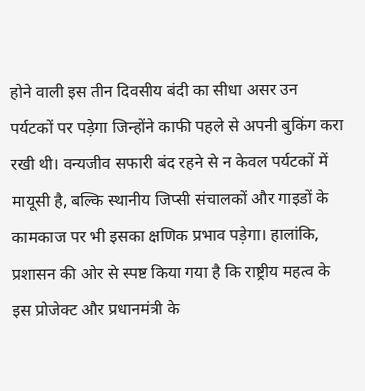होने वाली इस तीन दिवसीय बंदी का सीधा असर उन पर्यटकों पर पड़ेगा जिन्होंने काफी पहले से अपनी बुकिंग करा रखी थी। वन्यजीव सफारी बंद रहने से न केवल पर्यटकों में मायूसी है, बल्कि स्थानीय जिप्सी संचालकों और गाइडों के कामकाज पर भी इसका क्षणिक प्रभाव पड़ेगा। हालांकि, प्रशासन की ओर से स्पष्ट किया गया है कि राष्ट्रीय महत्व के इस प्रोजेक्ट और प्रधानमंत्री के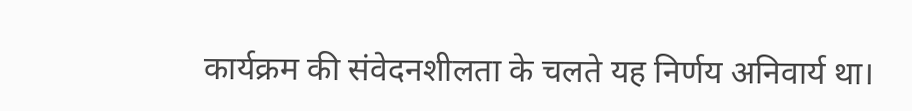कार्यक्रम की संवेदनशीलता के चलते यह निर्णय अनिवार्य था।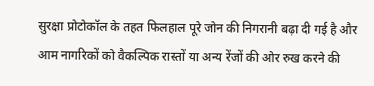सुरक्षा प्रोटोकॉल के तहत फिलहाल पूरे जोन की निगरानी बढ़ा दी गई है और आम नागरिकों को वैकल्पिक रास्तों या अन्य रेंजों की ओर रुख करने की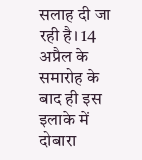सलाह दी जा रही है। 14 अप्रैल के समारोह के बाद ही इस इलाके में दोबारा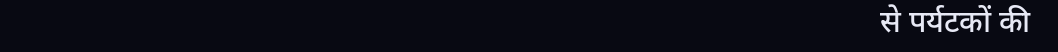से पर्यटकों की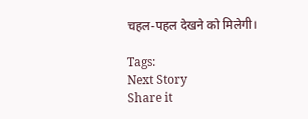चहल-पहल देखने को मिलेगी।

Tags:
Next Story
Share it